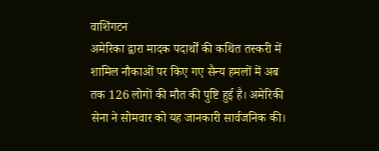वाशिंगटन
अमेरिका द्वारा मादक पदार्थों की कथित तस्करी में शामिल नौकाओं पर किए गए सैन्य हमलों में अब तक 126 लोगों की मौत की पुष्टि हुई है। अमेरिकी सेना ने सोमवार को यह जानकारी सार्वजनिक की।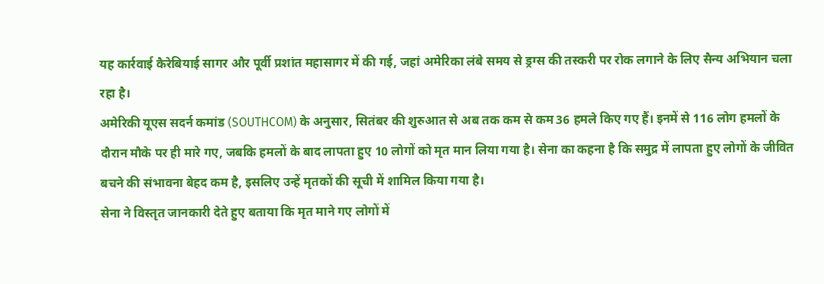यह कार्रवाई कैरेबियाई सागर और पूर्वी प्रशांत महासागर में की गई, जहां अमेरिका लंबे समय से ड्रग्स की तस्करी पर रोक लगाने के लिए सैन्य अभियान चला रहा है।
अमेरिकी यूएस सदर्न कमांड (SOUTHCOM) के अनुसार, सितंबर की शुरुआत से अब तक कम से कम 36 हमले किए गए हैं। इनमें से 116 लोग हमलों के दौरान मौके पर ही मारे गए, जबकि हमलों के बाद लापता हुए 10 लोगों को मृत मान लिया गया है। सेना का कहना है कि समुद्र में लापता हुए लोगों के जीवित बचने की संभावना बेहद कम है, इसलिए उन्हें मृतकों की सूची में शामिल किया गया है।
सेना ने विस्तृत जानकारी देते हुए बताया कि मृत माने गए लोगों में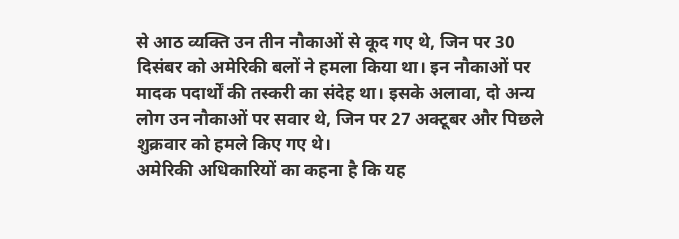से आठ व्यक्ति उन तीन नौकाओं से कूद गए थे, जिन पर 30 दिसंबर को अमेरिकी बलों ने हमला किया था। इन नौकाओं पर मादक पदार्थों की तस्करी का संदेह था। इसके अलावा, दो अन्य लोग उन नौकाओं पर सवार थे, जिन पर 27 अक्टूबर और पिछले शुक्रवार को हमले किए गए थे।
अमेरिकी अधिकारियों का कहना है कि यह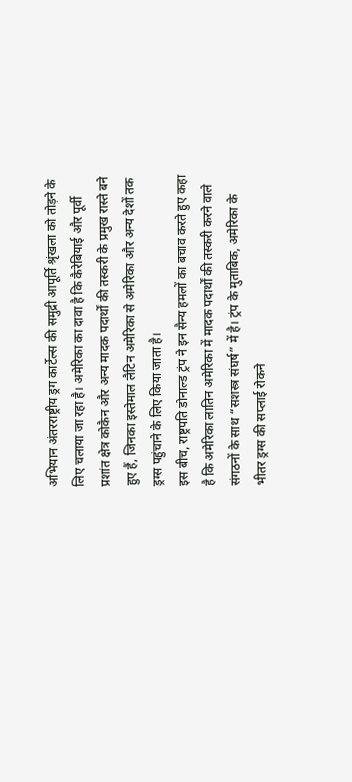अभियान अंतरराष्ट्रीय ड्रग कार्टेल्स की समुद्री आपूर्ति श्रृंखला को तोड़ने के लिए चलाया जा रहा है। अमेरिका का दावा है कि कैरेबियाई और पूर्वी प्रशांत क्षेत्र कोकैन और अन्य मादक पदार्थों की तस्करी के प्रमुख रास्ते बने हुए हैं, जिनका इस्तेमाल लैटिन अमेरिका से अमेरिका और अन्य देशों तक ड्रग्स पहुंचाने के लिए किया जाता है।
इस बीच, राष्ट्रपति डोनाल्ड ट्रंप ने इन सैन्य हमलों का बचाव करते हुए कहा है कि अमेरिका लातिन अमेरिका में मादक पदार्थों की तस्करी करने वाले संगठनों के साथ “सशस्त्र संघर्ष” में है। ट्रंप के मुताबिक, अमेरिका के भीतर ड्रग्स की सप्लाई रोकने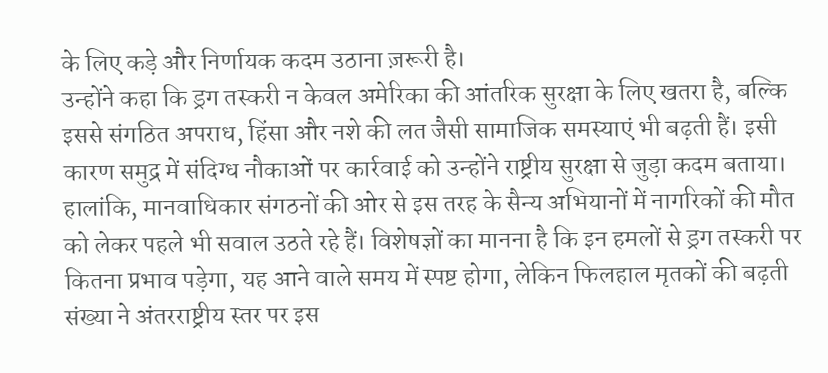के लिए कड़े और निर्णायक कदम उठाना ज़रूरी है।
उन्होंने कहा कि ड्रग तस्करी न केवल अमेरिका की आंतरिक सुरक्षा के लिए खतरा है, बल्कि इससे संगठित अपराध, हिंसा और नशे की लत जैसी सामाजिक समस्याएं भी बढ़ती हैं। इसी कारण समुद्र में संदिग्ध नौकाओं पर कार्रवाई को उन्होंने राष्ट्रीय सुरक्षा से जुड़ा कदम बताया।
हालांकि, मानवाधिकार संगठनों की ओर से इस तरह के सैन्य अभियानों में नागरिकों की मौत को लेकर पहले भी सवाल उठते रहे हैं। विशेषज्ञों का मानना है कि इन हमलों से ड्रग तस्करी पर कितना प्रभाव पड़ेगा, यह आने वाले समय में स्पष्ट होगा, लेकिन फिलहाल मृतकों की बढ़ती संख्या ने अंतरराष्ट्रीय स्तर पर इस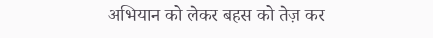अभियान को लेकर बहस को तेज़ कर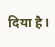दिया है।